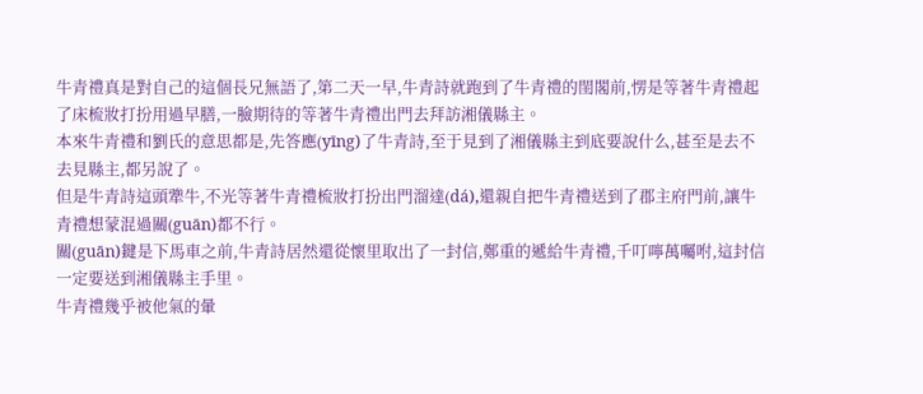牛青禮真是對自己的這個長兄無語了,第二天一早,牛青詩就跑到了牛青禮的閨閣前,愣是等著牛青禮起了床梳妝打扮用過早膳,一臉期待的等著牛青禮出門去拜訪湘儀縣主。
本來牛青禮和劉氏的意思都是,先答應(yīng)了牛青詩,至于見到了湘儀縣主到底要說什么,甚至是去不去見縣主,都另說了。
但是牛青詩這頭犟牛,不光等著牛青禮梳妝打扮出門溜達(dá),還親自把牛青禮送到了郡主府門前,讓牛青禮想蒙混過關(guān)都不行。
關(guān)鍵是下馬車之前,牛青詩居然還從懷里取出了一封信,鄭重的遞給牛青禮,千叮嚀萬囑咐,這封信一定要送到湘儀縣主手里。
牛青禮幾乎被他氣的暈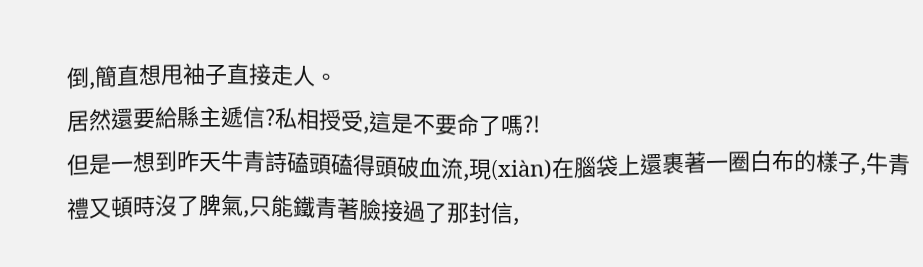倒,簡直想甩袖子直接走人。
居然還要給縣主遞信?私相授受,這是不要命了嗎?!
但是一想到昨天牛青詩磕頭磕得頭破血流,現(xiàn)在腦袋上還裹著一圈白布的樣子,牛青禮又頓時沒了脾氣,只能鐵青著臉接過了那封信,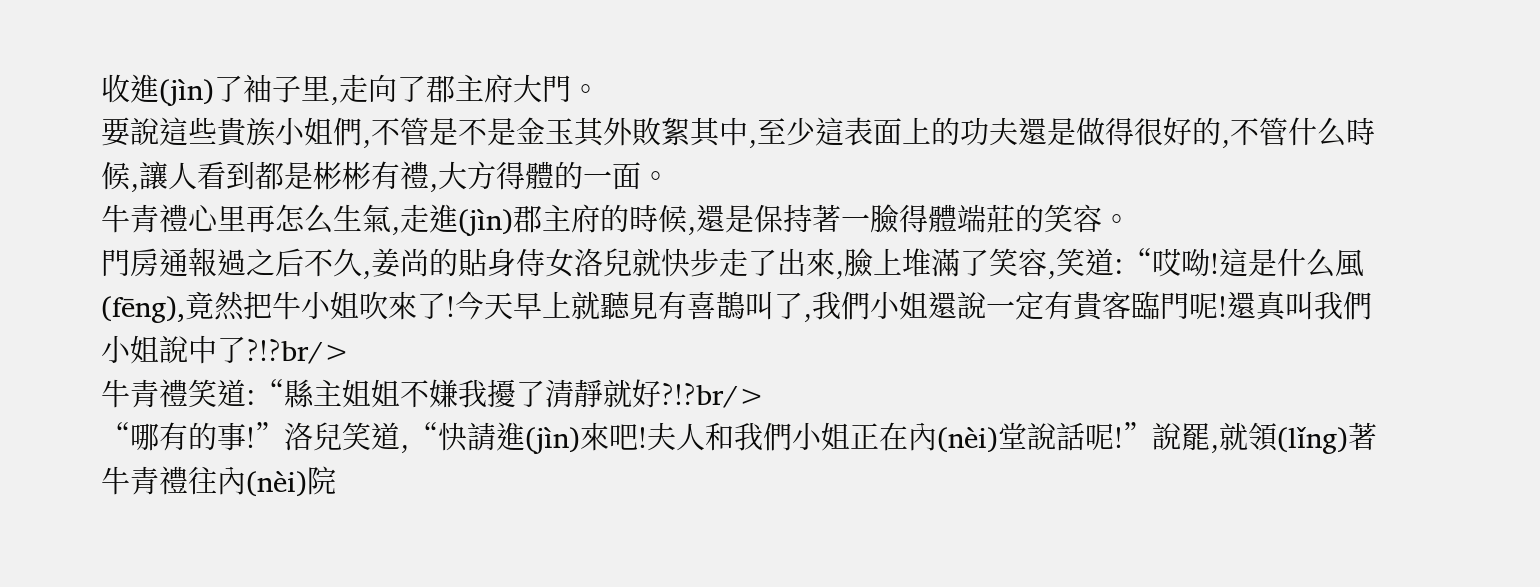收進(jìn)了袖子里,走向了郡主府大門。
要說這些貴族小姐們,不管是不是金玉其外敗絮其中,至少這表面上的功夫還是做得很好的,不管什么時候,讓人看到都是彬彬有禮,大方得體的一面。
牛青禮心里再怎么生氣,走進(jìn)郡主府的時候,還是保持著一臉得體端莊的笑容。
門房通報過之后不久,姜尚的貼身侍女洛兒就快步走了出來,臉上堆滿了笑容,笑道:“哎呦!這是什么風(fēng),竟然把牛小姐吹來了!今天早上就聽見有喜鵲叫了,我們小姐還說一定有貴客臨門呢!還真叫我們小姐說中了?!?br/>
牛青禮笑道:“縣主姐姐不嫌我擾了清靜就好?!?br/>
“哪有的事!”洛兒笑道,“快請進(jìn)來吧!夫人和我們小姐正在內(nèi)堂說話呢!”說罷,就領(lǐng)著牛青禮往內(nèi)院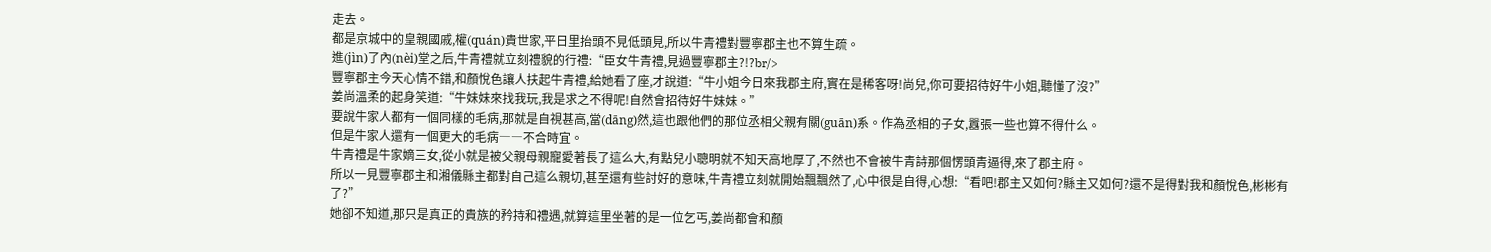走去。
都是京城中的皇親國戚,權(quán)貴世家,平日里抬頭不見低頭見,所以牛青禮對豐寧郡主也不算生疏。
進(jìn)了內(nèi)堂之后,牛青禮就立刻禮貌的行禮:“臣女牛青禮,見過豐寧郡主?!?br/>
豐寧郡主今天心情不錯,和顏悅色讓人扶起牛青禮,給她看了座,才說道:“牛小姐今日來我郡主府,實在是稀客呀!尚兒,你可要招待好牛小姐,聽懂了沒?”
姜尚溫柔的起身笑道:“牛妹妹來找我玩,我是求之不得呢!自然會招待好牛妹妹。”
要說牛家人都有一個同樣的毛病,那就是自視甚高,當(dāng)然,這也跟他們的那位丞相父親有關(guān)系。作為丞相的子女,囂張一些也算不得什么。
但是牛家人還有一個更大的毛病――不合時宜。
牛青禮是牛家嫡三女,從小就是被父親母親寵愛著長了這么大,有點兒小聰明就不知天高地厚了,不然也不會被牛青詩那個愣頭青逼得,來了郡主府。
所以一見豐寧郡主和湘儀縣主都對自己這么親切,甚至還有些討好的意味,牛青禮立刻就開始飄飄然了,心中很是自得,心想:“看吧!郡主又如何?縣主又如何?還不是得對我和顏悅色,彬彬有了?”
她卻不知道,那只是真正的貴族的矜持和禮遇,就算這里坐著的是一位乞丐,姜尚都會和顏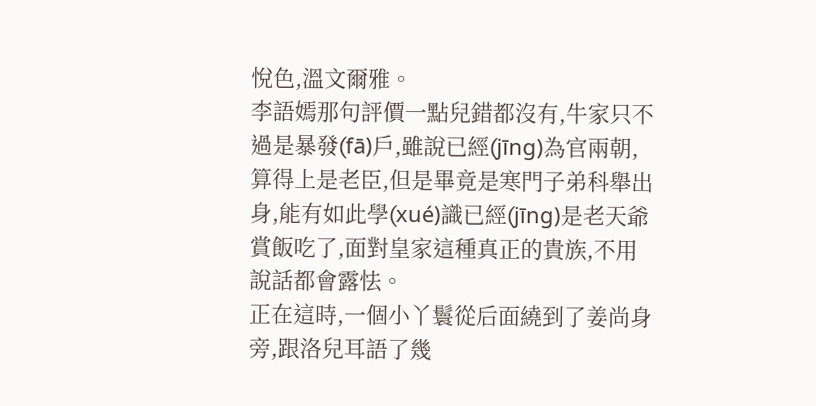悅色,溫文爾雅。
李語嫣那句評價一點兒錯都沒有,牛家只不過是暴發(fā)戶,雖說已經(jīng)為官兩朝,算得上是老臣,但是畢竟是寒門子弟科舉出身,能有如此學(xué)識已經(jīng)是老天爺賞飯吃了,面對皇家這種真正的貴族,不用說話都會露怯。
正在這時,一個小丫鬟從后面繞到了姜尚身旁,跟洛兒耳語了幾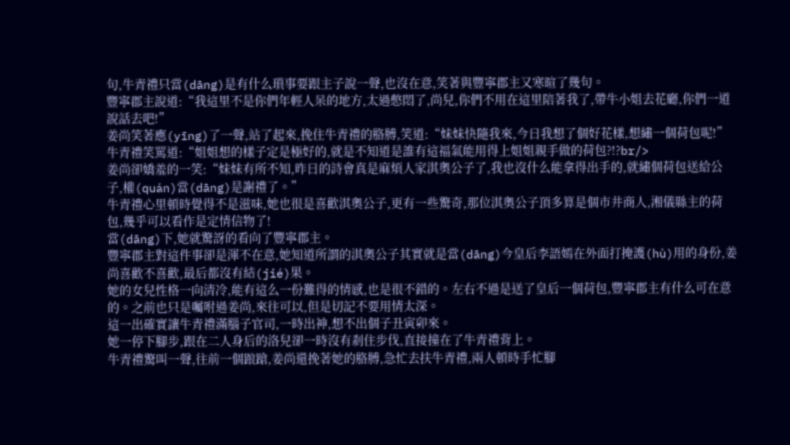句,牛青禮只當(dāng)是有什么瑣事要跟主子說一聲,也沒在意,笑著與豐寧郡主又寒暄了幾句。
豐寧郡主說道:“我這里不是你們年輕人呆的地方,太過憋悶了,尚兒,你們不用在這里陪著我了,帶牛小姐去花廳,你們一道說話去吧!”
姜尚笑著應(yīng)了一聲,站了起來,挽住牛青禮的胳膊,笑道:“妹妹快隨我來,今日我想了個好花樣,想繡一個荷包呢!”
牛青禮笑罵道:“姐姐想的樣子定是極好的,就是不知道是誰有這福氣能用得上姐姐親手做的荷包?!?br/>
姜尚卻嬌羞的一笑:“妹妹有所不知,昨日的詩會真是麻煩人家淇奧公子了,我也沒什么能拿得出手的,就繡個荷包送給公子,權(quán)當(dāng)是謝禮了。”
牛青禮心里頓時覺得不是滋味,她也很是喜歡淇奧公子,更有一些驚奇,那位淇奧公子頂多算是個市井商人,湘儀縣主的荷包,幾乎可以看作是定情信物了!
當(dāng)下,她就驚訝的看向了豐寧郡主。
豐寧郡主對這件事卻是渾不在意,她知道所謂的淇奧公子其實就是當(dāng)今皇后李語嫣在外面打掩護(hù)用的身份,姜尚喜歡不喜歡,最后都沒有結(jié)果。
她的女兒性格一向清冷,能有這么一份難得的情感,也是很不錯的。左右不過是送了皇后一個荷包,豐寧郡主有什么可在意的。之前也只是囑咐過姜尚,來往可以,但是切記不要用情太深。
這一出確實讓牛青禮滿腦子官司,一時出神,想不出個子丑寅卯來。
她一停下腳步,跟在二人身后的洛兒卻一時沒有剎住步伐,直接撞在了牛青禮背上。
牛青禮驚叫一聲,往前一個踉蹌,姜尚還挽著她的胳膊,急忙去扶牛青禮,兩人頓時手忙腳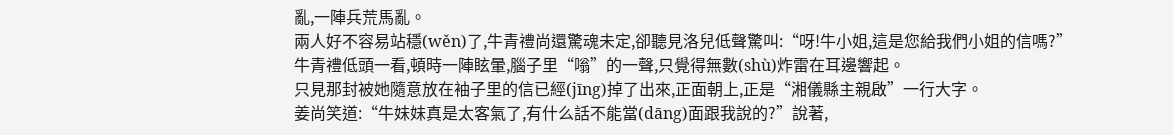亂,一陣兵荒馬亂。
兩人好不容易站穩(wěn)了,牛青禮尚還驚魂未定,卻聽見洛兒低聲驚叫:“呀!牛小姐,這是您給我們小姐的信嗎?”
牛青禮低頭一看,頓時一陣眩暈,腦子里“嗡”的一聲,只覺得無數(shù)炸雷在耳邊響起。
只見那封被她隨意放在袖子里的信已經(jīng)掉了出來,正面朝上,正是“湘儀縣主親啟”一行大字。
姜尚笑道:“牛妹妹真是太客氣了,有什么話不能當(dāng)面跟我說的?”說著,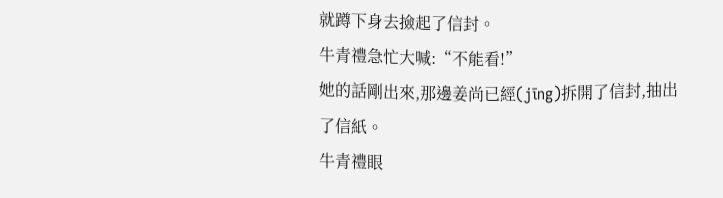就蹲下身去撿起了信封。
牛青禮急忙大喊:“不能看!”
她的話剛出來,那邊姜尚已經(jīng)拆開了信封,抽出了信紙。
牛青禮眼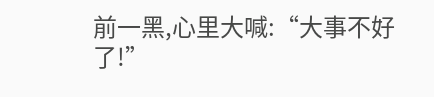前一黑,心里大喊:“大事不好了!”